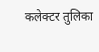कलेक्टर तुलिका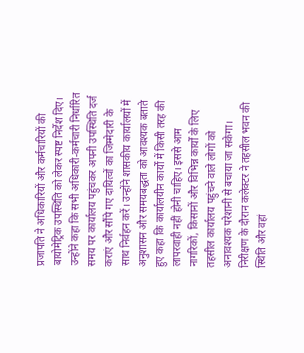प्रजापति ने अधिकारियों और कर्मचारियों की बायोमेट्रिक उपस्थिति को लेकर स्पष्ट निर्देश दिए। उन्होंने कहा कि सभी अधिकारी-कर्मचारी निर्धारित समय पर कार्यालय पहुंचकर अपनी उपस्थिति दर्ज कराएं और सौंपे गए दायित्वों का जिम्मेदारी के साथ निर्वहन करें। उन्होंने शासकीय कार्यालयों में अनुशासन और समयबद्धता को आवश्यक बताते हुए कहा कि कार्यालयीन कार्यों में किसी तरह की लापरवाही नहीं होनी चाहिए। इससे आम नागरिकों, किसानों और विभिन्न कार्यों के लिए तहसील कार्यालय पहुंचने वाले लोगों को अनावश्यक परेशानी से बचाया जा सकेगा।
निरीक्षण के दौरान कलेक्टर ने तहसील भवन की स्थिति और वहां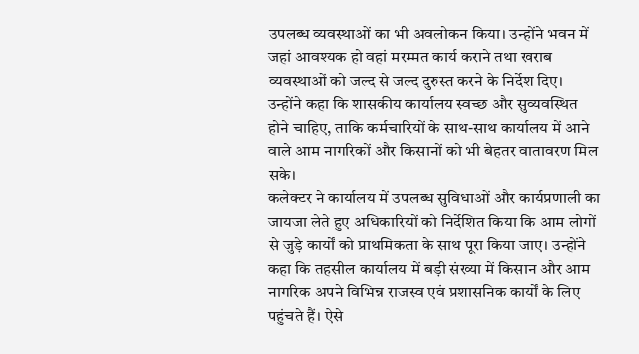उपलब्ध व्यवस्थाओं का भी अवलोकन किया। उन्होंने भवन में जहां आवश्यक हो वहां मरम्मत कार्य कराने तथा खराब व्यवस्थाओं को जल्द से जल्द दुरुस्त करने के निर्देश दिए। उन्होंने कहा कि शासकीय कार्यालय स्वच्छ और सुव्यवस्थित होने चाहिए, ताकि कर्मचारियों के साथ-साथ कार्यालय में आने वाले आम नागरिकों और किसानों को भी बेहतर वातावरण मिल सके।
कलेक्टर ने कार्यालय में उपलब्ध सुविधाओं और कार्यप्रणाली का जायजा लेते हुए अधिकारियों को निर्देशित किया कि आम लोगों से जुड़े कार्यों को प्राथमिकता के साथ पूरा किया जाए। उन्होंने कहा कि तहसील कार्यालय में बड़ी संख्या में किसान और आम नागरिक अपने विभिन्न राजस्व एवं प्रशासनिक कार्यों के लिए पहुंचते हैं। ऐसे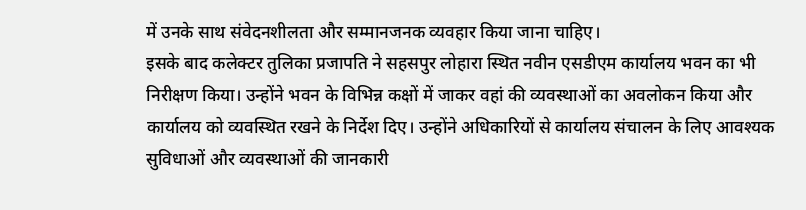में उनके साथ संवेदनशीलता और सम्मानजनक व्यवहार किया जाना चाहिए।
इसके बाद कलेक्टर तुलिका प्रजापति ने सहसपुर लोहारा स्थित नवीन एसडीएम कार्यालय भवन का भी निरीक्षण किया। उन्होंने भवन के विभिन्न कक्षों में जाकर वहां की व्यवस्थाओं का अवलोकन किया और कार्यालय को व्यवस्थित रखने के निर्देश दिए। उन्होंने अधिकारियों से कार्यालय संचालन के लिए आवश्यक सुविधाओं और व्यवस्थाओं की जानकारी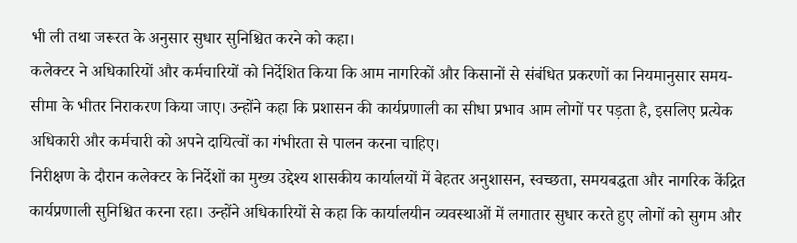भी ली तथा जरूरत के अनुसार सुधार सुनिश्चित करने को कहा।
कलेक्टर ने अधिकारियों और कर्मचारियों को निर्देशित किया कि आम नागरिकों और किसानों से संबंधित प्रकरणों का नियमानुसार समय-सीमा के भीतर निराकरण किया जाए। उन्होंने कहा कि प्रशासन की कार्यप्रणाली का सीधा प्रभाव आम लोगों पर पड़ता है, इसलिए प्रत्येक अधिकारी और कर्मचारी को अपने दायित्वों का गंभीरता से पालन करना चाहिए।
निरीक्षण के दौरान कलेक्टर के निर्देशों का मुख्य उद्देश्य शासकीय कार्यालयों में बेहतर अनुशासन, स्वच्छता, समयबद्धता और नागरिक केंद्रित कार्यप्रणाली सुनिश्चित करना रहा। उन्होंने अधिकारियों से कहा कि कार्यालयीन व्यवस्थाओं में लगातार सुधार करते हुए लोगों को सुगम और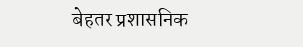बेहतर प्रशासनिक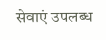सेवाएं उपलब्ध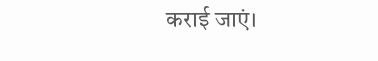कराई जाएं।